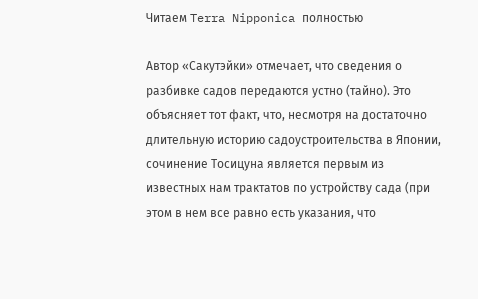Читаем Terra Nipponica полностью

Автор «Сакутэйки» отмечает, что сведения о разбивке садов передаются устно (тайно). Это объясняет тот факт, что, несмотря на достаточно длительную историю садоустроительства в Японии, сочинение Тосицуна является первым из известных нам трактатов по устройству сада (при этом в нем все равно есть указания, что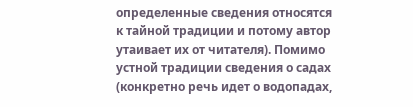определенные сведения относятся к тайной традиции и потому автор утаивает их от читателя). Помимо устной традиции сведения о садах (конкретно речь идет о водопадах,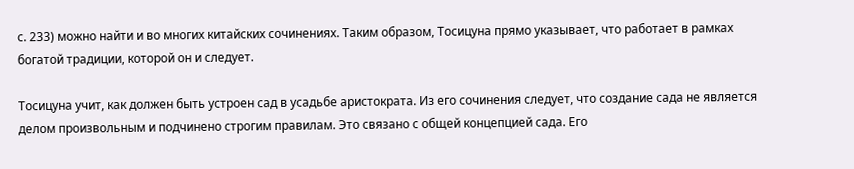с. 233) можно найти и во многих китайских сочинениях. Таким образом, Тосицуна прямо указывает, что работает в рамках богатой традиции, которой он и следует.

Тосицуна учит, как должен быть устроен сад в усадьбе аристократа. Из его сочинения следует, что создание сада не является делом произвольным и подчинено строгим правилам. Это связано с общей концепцией сада. Его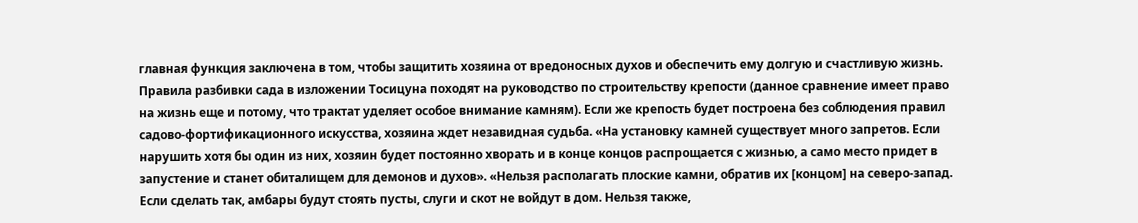главная функция заключена в том, чтобы защитить хозяина от вредоносных духов и обеспечить ему долгую и счастливую жизнь. Правила разбивки сада в изложении Тосицуна походят на руководство по строительству крепости (данное сравнение имеет право на жизнь еще и потому, что трактат уделяет особое внимание камням). Если же крепость будет построена без соблюдения правил садово-фортификационного искусства, хозяина ждет незавидная судьба. «На установку камней существует много запретов. Если нарушить хотя бы один из них, хозяин будет постоянно хворать и в конце концов распрощается с жизнью, а само место придет в запустение и станет обиталищем для демонов и духов». «Нельзя располагать плоские камни, обратив их [концом] на северо-запад. Если сделать так, амбары будут стоять пусты, слуги и скот не войдут в дом. Нельзя также,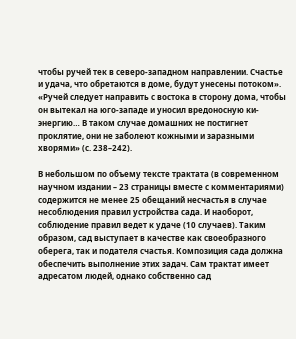чтобы ручей тек в северо-западном направлении. Счастье и удача, что обретаются в доме, будут унесены потоком». «Ручей следует направить с востока в сторону дома, чтобы он вытекал на юго-западе и уносил вредоносную ки-энергию… В таком случае домашних не постигнет проклятие, они не заболеют кожными и заразными хворями» (с. 238–242).

В небольшом по объему тексте трактата (в современном научном издании – 23 страницы вместе с комментариями) содержится не менее 25 обещаний несчастья в случае несоблюдения правил устройства сада. И наоборот, соблюдение правил ведет к удаче (10 случаев). Таким образом, сад выступает в качестве как своеобразного оберега, так и подателя счастья. Композиция сада должна обеспечить выполнение этих задач. Сам трактат имеет адресатом людей, однако собственно сад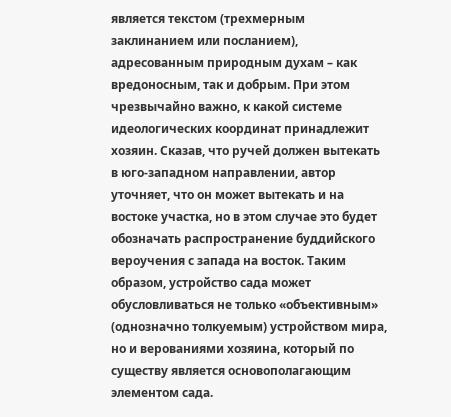является текстом (трехмерным заклинанием или посланием), адресованным природным духам – как вредоносным, так и добрым. При этом чрезвычайно важно, к какой системе идеологических координат принадлежит хозяин. Сказав, что ручей должен вытекать в юго-западном направлении, автор уточняет, что он может вытекать и на востоке участка, но в этом случае это будет обозначать распространение буддийского вероучения с запада на восток. Таким образом, устройство сада может обусловливаться не только «объективным» (однозначно толкуемым) устройством мира, но и верованиями хозяина, который по существу является основополагающим элементом сада.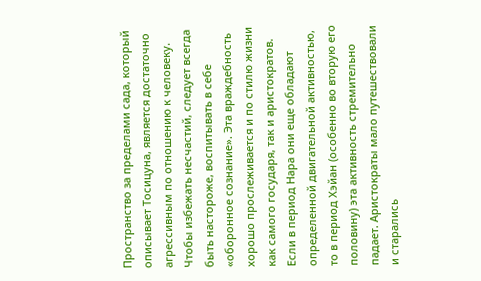Пространство за пределами сада, который описывает Тосицуна, является достаточно агрессивным по отношению к человеку. Чтобы избежать несчастий, следует всегда быть настороже, воспитывать в себе «оборонное сознание». Эта враждебность хорошо прослеживается и по стилю жизни как самого государя, так и аристократов. Если в период Нара они еще обладают определенной двигательной активностью, то в период Хэйан (особенно во вторую его половину) эта активность стремительно падает. Аристократы мало путешествовали и старались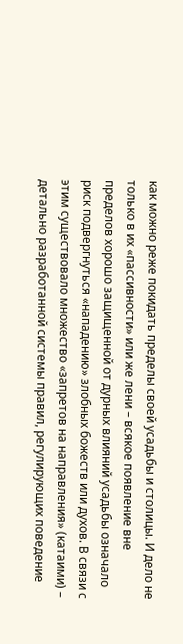как можно реже покидать пределы своей усадьбы и столицы. И дело не только в их «пассивности» или же лени – всякое появление вне пределов хорошо защищенной от дурных влияний усадьбы означало риск подвергнуться «нападению» злобных божеств или духов. В связи с этим существовало множество «запретов на направления» (катаими) – детально разработанной системы правил, регулирующих поведение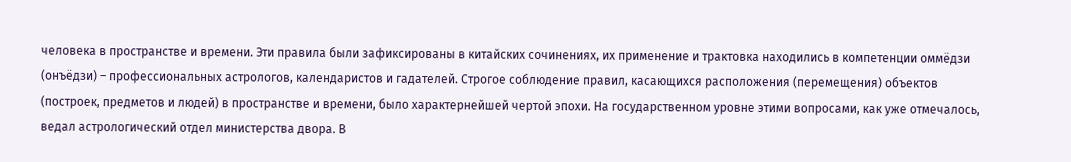человека в пространстве и времени. Эти правила были зафиксированы в китайских сочинениях, их применение и трактовка находились в компетенции оммёдзи (онъёдзи) – профессиональных астрологов, календаристов и гадателей. Строгое соблюдение правил, касающихся расположения (перемещения) объектов (построек, предметов и людей) в пространстве и времени, было характернейшей чертой эпохи. На государственном уровне этими вопросами, как уже отмечалось, ведал астрологический отдел министерства двора. В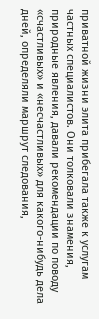приватной жизни элита прибегала также к услугам частных специалистов. Они толковали знамения, природные явления, давали рекомендации по поводу «счастливых» и «несчастливых» для какого-нибудь дела дней, определяли маршрут следования,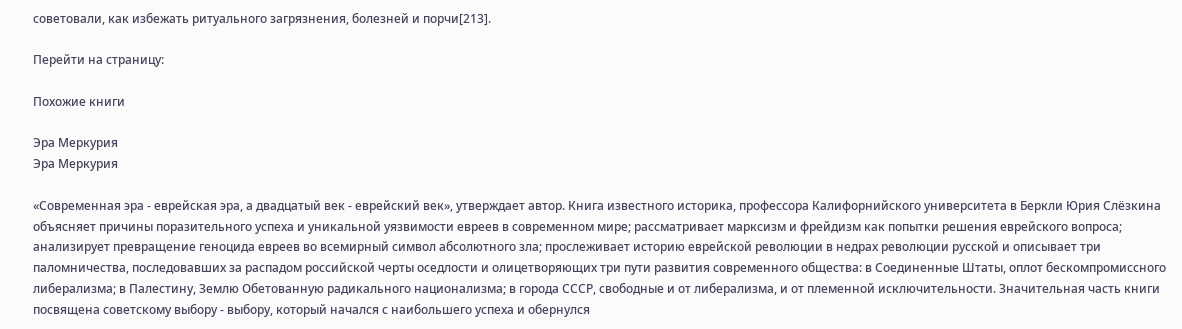советовали, как избежать ритуального загрязнения, болезней и порчи[213].

Перейти на страницу:

Похожие книги

Эра Меркурия
Эра Меркурия

«Современная эра - еврейская эра, а двадцатый век - еврейский век», утверждает автор. Книга известного историка, профессора Калифорнийского университета в Беркли Юрия Слёзкина объясняет причины поразительного успеха и уникальной уязвимости евреев в современном мире; рассматривает марксизм и фрейдизм как попытки решения еврейского вопроса; анализирует превращение геноцида евреев во всемирный символ абсолютного зла; прослеживает историю еврейской революции в недрах революции русской и описывает три паломничества, последовавших за распадом российской черты оседлости и олицетворяющих три пути развития современного общества: в Соединенные Штаты, оплот бескомпромиссного либерализма; в Палестину, Землю Обетованную радикального национализма; в города СССР, свободные и от либерализма, и от племенной исключительности. Значительная часть книги посвящена советскому выбору - выбору, который начался с наибольшего успеха и обернулся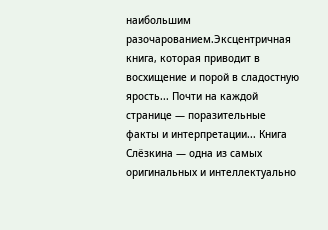наибольшим разочарованием.Эксцентричная книга, которая приводит в восхищение и порой в сладостную ярость... Почти на каждой странице — поразительные факты и интерпретации... Книга Слёзкина — одна из самых оригинальных и интеллектуально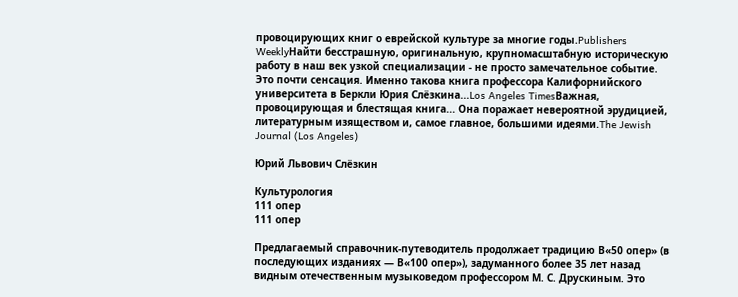провоцирующих книг о еврейской культуре за многие годы.Publishers WeeklyНайти бесстрашную, оригинальную, крупномасштабную историческую работу в наш век узкой специализации - не просто замечательное событие. Это почти сенсация. Именно такова книга профессора Калифорнийского университета в Беркли Юрия Слёзкина...Los Angeles TimesВажная, провоцирующая и блестящая книга... Она поражает невероятной эрудицией, литературным изяществом и, самое главное, большими идеями.The Jewish Journal (Los Angeles)

Юрий Львович Слёзкин

Культурология
111 опер
111 опер

Предлагаемый справочник-путеводитель продолжает традицию В«50 опер» (в последующих изданиях — В«100 опер»), задуманного более 35 лет назад видным отечественным музыковедом профессором М. С. Друскиным. Это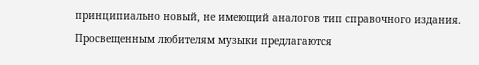принципиально новый, не имеющий аналогов тип справочного издания. Просвещенным любителям музыки предлагаются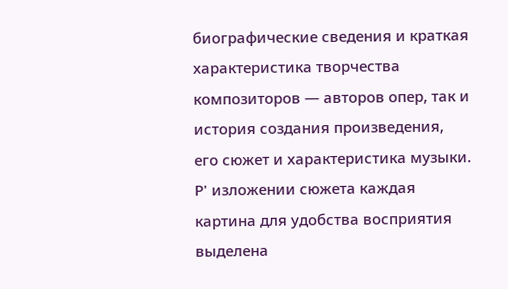биографические сведения и краткая характеристика творчества композиторов — авторов опер, так и история создания произведения, его сюжет и характеристика музыки. Р' изложении сюжета каждая картина для удобства восприятия выделена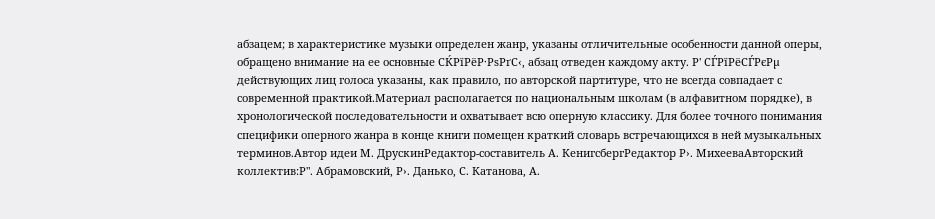абзацем; в характеристике музыки определен жанр, указаны отличительные особенности данной оперы, обращено внимание на ее основные СЌРїРёР·РѕРґС‹, абзац отведен каждому акту. Р' СЃРїРёСЃРєРµ действующих лиц голоса указаны, как правило, по авторской партитуре, что не всегда совпадает с современной практикой.Материал располагается по национальным школам (в алфавитном порядке), в хронологической последовательности и охватывает всю оперную классику. Для более точного понимания специфики оперного жанра в конце книги помещен краткий словарь встречающихся в ней музыкальных терминов.Автор идеи М. ДрускинРедактор-составитель А. КенигсбергРедактор Р›. МихееваАвторский коллектив:Р". Абрамовский, Р›. Данько, С. Катанова, А.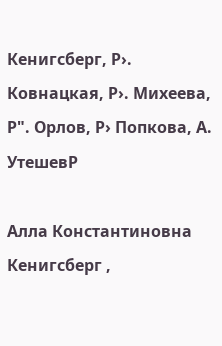Кенигсберг, Р›. Ковнацкая, Р›. Михеева, Р". Орлов, Р› Попкова, А. УтешевР

Алла Константиновна Кенигсберг ,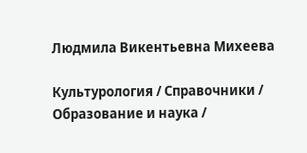Людмила Викентьевна Михеева

Культурология / Справочники / Образование и наука /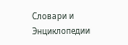Словари и Энциклопедии